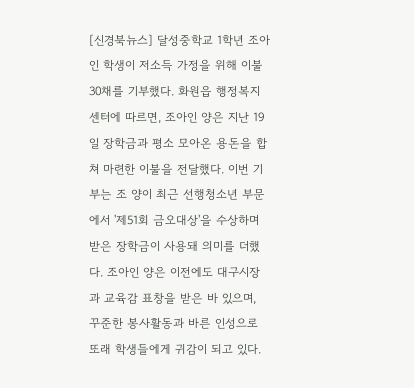[신경북뉴스] 달성중학교 1학년 조아인 학생이 저소득 가정을 위해 이불 30채를 기부했다. 화원읍 행정복지센터에 따르면, 조아인 양은 지난 19일 장학금과 평소 모아온 용돈을 합쳐 마련한 이불을 전달했다. 이번 기부는 조 양이 최근 선행청소년 부문에서 '제51회 금오대상'을 수상하며 받은 장학금이 사용돼 의미를 더했다. 조아인 양은 이전에도 대구시장과 교육감 표창을 받은 바 있으며, 꾸준한 봉사활동과 바른 인성으로 또래 학생들에게 귀감이 되고 있다.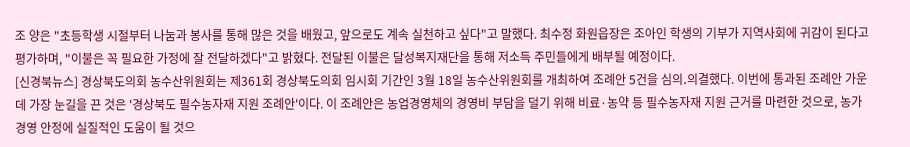조 양은 "초등학생 시절부터 나눔과 봉사를 통해 많은 것을 배웠고, 앞으로도 계속 실천하고 싶다"고 말했다. 최수정 화원읍장은 조아인 학생의 기부가 지역사회에 귀감이 된다고 평가하며, "이불은 꼭 필요한 가정에 잘 전달하겠다"고 밝혔다. 전달된 이불은 달성복지재단을 통해 저소득 주민들에게 배부될 예정이다.
[신경북뉴스] 경상북도의회 농수산위원회는 제361회 경상북도의회 임시회 기간인 3월 18일 농수산위원회를 개최하여 조례안 5건을 심의․의결했다. 이번에 통과된 조례안 가운데 가장 눈길을 끈 것은 '경상북도 필수농자재 지원 조례안'이다. 이 조례안은 농업경영체의 경영비 부담을 덜기 위해 비료·농약 등 필수농자재 지원 근거를 마련한 것으로, 농가 경영 안정에 실질적인 도움이 될 것으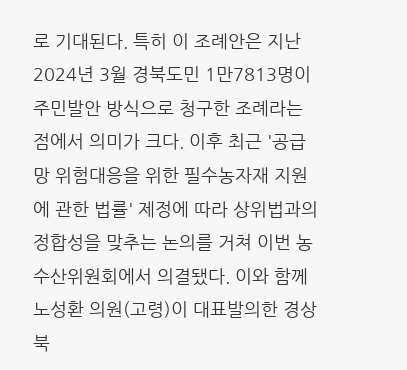로 기대된다. 특히 이 조례안은 지난 2024년 3월 경북도민 1만7813명이 주민발안 방식으로 청구한 조례라는 점에서 의미가 크다. 이후 최근 '공급망 위험대응을 위한 필수농자재 지원에 관한 법률' 제정에 따라 상위법과의 정합성을 맞추는 논의를 거쳐 이번 농수산위원회에서 의결됐다. 이와 함께 노성환 의원(고령)이 대표발의한 경상북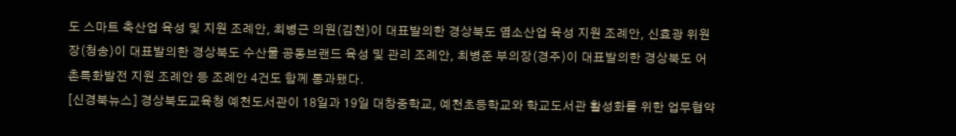도 스마트 축산업 육성 및 지원 조례안, 최병근 의원(김천)이 대표발의한 경상북도 염소산업 육성 지원 조례안, 신효광 위원장(청송)이 대표발의한 경상북도 수산물 공동브랜드 육성 및 관리 조례안, 최병준 부의장(경주)이 대표발의한 경상북도 어촌특화발전 지원 조례안 등 조례안 4건도 함께 통과됐다.
[신경북뉴스] 경상북도교육청 예천도서관이 18일과 19일 대창중학교, 예천초등학교와 학교도서관 활성화를 위한 업무협약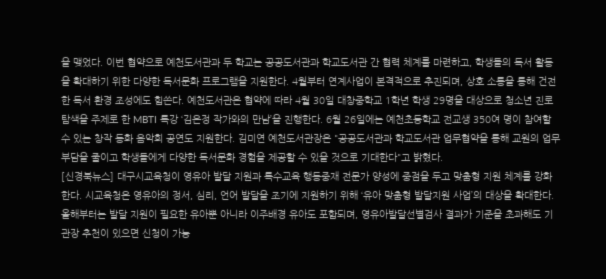을 맺었다. 이번 협약으로 예천도서관과 두 학교는 공공도서관과 학교도서관 간 협력 체계를 마련하고, 학생들의 독서 활동을 확대하기 위한 다양한 독서문화 프로그램을 지원한다. 4월부터 연계사업이 본격적으로 추진되며, 상호 소통을 통해 건전한 독서 환경 조성에도 힘쓴다. 예천도서관은 협약에 따라 4월 30일 대창중학교 1학년 학생 29명을 대상으로 청소년 진로 탐색을 주제로 한 MBTI 특강 ‘김은정 작가와의 만남’을 진행한다. 6월 26일에는 예천초등학교 전교생 350여 명이 참여할 수 있는 창작 동화 음악회 공연도 지원한다. 김미연 예천도서관장은 "공공도서관과 학교도서관 업무협약을 통해 교원의 업무 부담을 줄이고 학생들에게 다양한 독서문화 경험을 제공할 수 있을 것으로 기대한다"고 밝혔다.
[신경북뉴스] 대구시교육청이 영유아 발달 지원과 특수교육 행동중재 전문가 양성에 중점을 두고 맞춤형 지원 체계를 강화한다. 시교육청은 영유아의 정서, 심리, 언어 발달을 조기에 지원하기 위해 ‘유아 맞춤형 발달지원 사업’의 대상을 확대한다. 올해부터는 발달 지원이 필요한 유아뿐 아니라 이주배경 유아도 포함되며, 영유아발달선별검사 결과가 기준을 초과해도 기관장 추천이 있으면 신청이 가능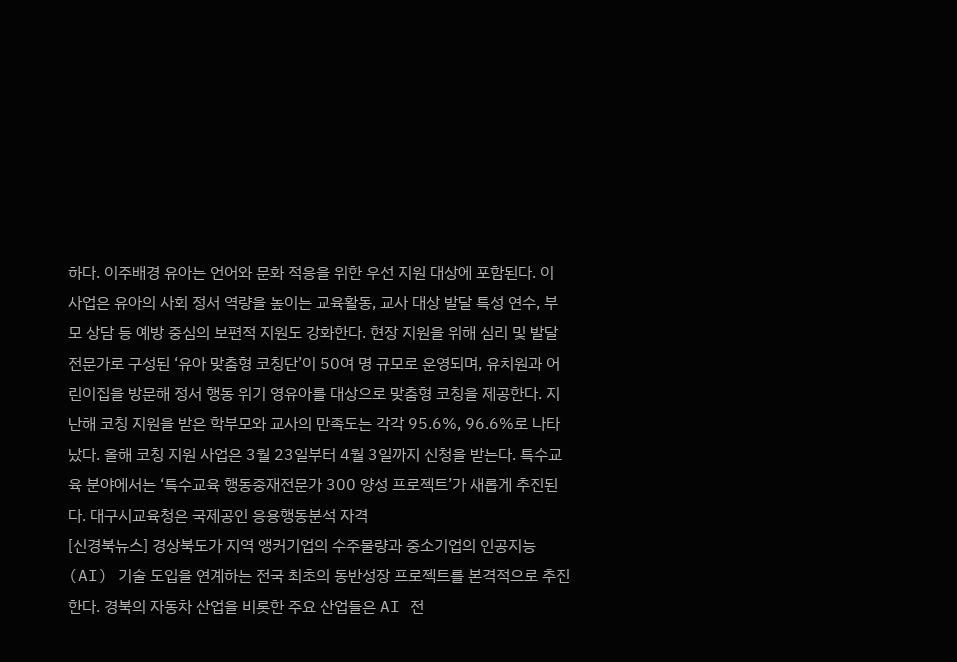하다. 이주배경 유아는 언어와 문화 적응을 위한 우선 지원 대상에 포함된다. 이 사업은 유아의 사회 정서 역량을 높이는 교육활동, 교사 대상 발달 특성 연수, 부모 상담 등 예방 중심의 보편적 지원도 강화한다. 현장 지원을 위해 심리 및 발달 전문가로 구성된 ‘유아 맞춤형 코칭단’이 50여 명 규모로 운영되며, 유치원과 어린이집을 방문해 정서 행동 위기 영유아를 대상으로 맞춤형 코칭을 제공한다. 지난해 코칭 지원을 받은 학부모와 교사의 만족도는 각각 95.6%, 96.6%로 나타났다. 올해 코칭 지원 사업은 3월 23일부터 4월 3일까지 신청을 받는다. 특수교육 분야에서는 ‘특수교육 행동중재전문가 300 양성 프로젝트’가 새롭게 추진된다. 대구시교육청은 국제공인 응용행동분석 자격
[신경북뉴스] 경상북도가 지역 앵커기업의 수주물량과 중소기업의 인공지능(AI) 기술 도입을 연계하는 전국 최초의 동반성장 프로젝트를 본격적으로 추진한다. 경북의 자동차 산업을 비롯한 주요 산업들은 AI 전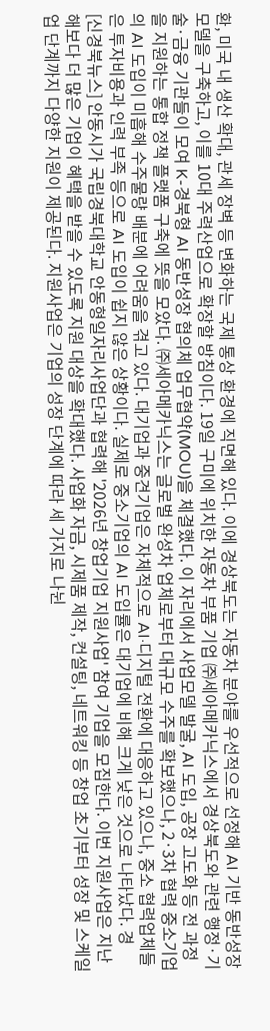환, 미국 내 생산 확대, 관세 장벽 등 변화하는 국제 통상 환경에 직면해 있다. 이에 경상북도는 자동차 분야를 우선적으로 선정해 AI 기반 동반성장 모델을 구축하고, 이를 10대 주력산업으로 확장할 방침이다. 19일 구미에 위치한 자동차 부품 기업 ㈜세아메카닉스에서 경상북도와 관련 행정·기술·금융 기관들이 모여 K-경북형 AI 동반성장 협의체 업무협약(MOU)을 체결했다. 이 자리에서 사업모델 발굴, AI 도입, 공장 고도화 등 전 과정을 지원하는 통합 정책 플랫폼 구축에 뜻을 모았다. ㈜세아메카닉스는 글로벌 완성차 업체로부터 대규모 수주를 확보했으나, 2·3차 협력 중소기업의 AI 도입이 미흡해 수주물량 배분에 어려움을 겪고 있다. 대기업과 중견기업은 자체적으로 AI·디지털 전환에 대응하고 있으나, 중소 협력업체들은 투자비용과 인력 부족 등으로 AI 도입이 쉽지 않은 상황이다. 실제로 중소기업의 AI 도입률은 대기업에 비해 크게 낮은 것으로 나타났다. 경
[신경북뉴스] 안동시가 국립경북대학교 안동형일자리사업단과 협력해 '2026년 창업기업 지원사업' 참여 기업을 모집한다. 이번 지원사업은 지난해보다 더 많은 기업이 혜택을 받을 수 있도록 지원 대상을 확대했다. 사업화 자금, 시제품 제작, 컨설팅, 네트워킹 등 창업 초기부터 성장 및 스케일업 단계까지 다양한 지원이 제공된다. 지원사업은 기업의 성장 단계에 따라 세 가지로 나뉜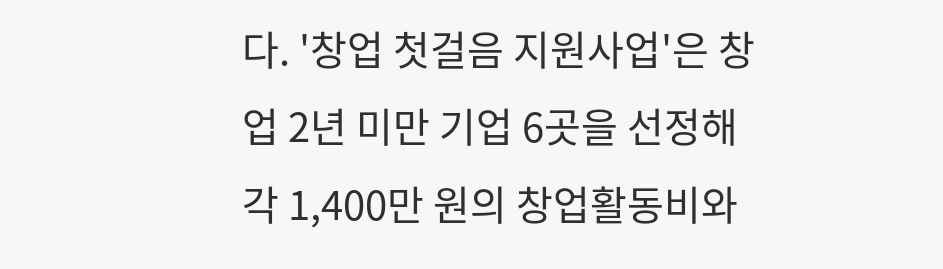다. '창업 첫걸음 지원사업'은 창업 2년 미만 기업 6곳을 선정해 각 1,400만 원의 창업활동비와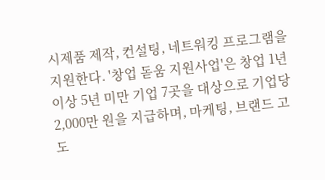시제품 제작, 컨설팅, 네트워킹 프로그램을 지원한다. '창업 돋움 지원사업'은 창업 1년 이상 5년 미만 기업 7곳을 대상으로 기업당 2,000만 원을 지급하며, 마케팅, 브랜드 고도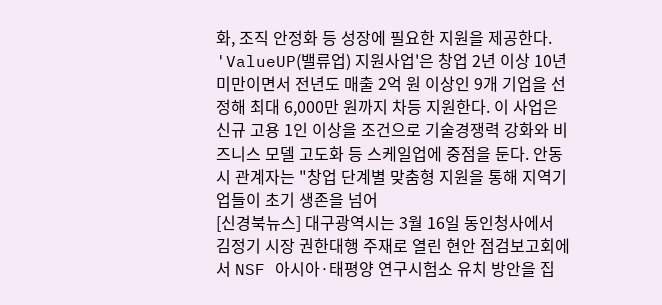화, 조직 안정화 등 성장에 필요한 지원을 제공한다. 'ValueUP(밸류업) 지원사업'은 창업 2년 이상 10년 미만이면서 전년도 매출 2억 원 이상인 9개 기업을 선정해 최대 6,000만 원까지 차등 지원한다. 이 사업은 신규 고용 1인 이상을 조건으로 기술경쟁력 강화와 비즈니스 모델 고도화 등 스케일업에 중점을 둔다. 안동시 관계자는 "창업 단계별 맞춤형 지원을 통해 지역기업들이 초기 생존을 넘어
[신경북뉴스] 대구광역시는 3월 16일 동인청사에서 김정기 시장 권한대행 주재로 열린 현안 점검보고회에서 NSF 아시아·태평양 연구시험소 유치 방안을 집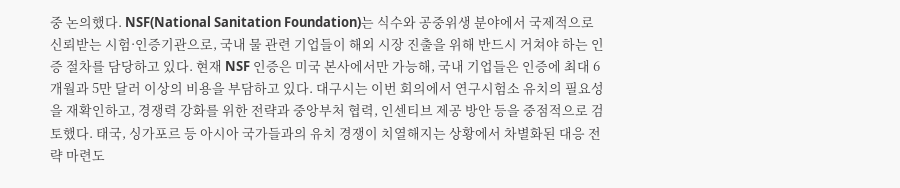중 논의했다. NSF(National Sanitation Foundation)는 식수와 공중위생 분야에서 국제적으로 신뢰받는 시험·인증기관으로, 국내 물 관련 기업들이 해외 시장 진출을 위해 반드시 거쳐야 하는 인증 절차를 담당하고 있다. 현재 NSF 인증은 미국 본사에서만 가능해, 국내 기업들은 인증에 최대 6개월과 5만 달러 이상의 비용을 부담하고 있다. 대구시는 이번 회의에서 연구시험소 유치의 필요성을 재확인하고, 경쟁력 강화를 위한 전략과 중앙부처 협력, 인센티브 제공 방안 등을 중점적으로 검토했다. 태국, 싱가포르 등 아시아 국가들과의 유치 경쟁이 치열해지는 상황에서 차별화된 대응 전략 마련도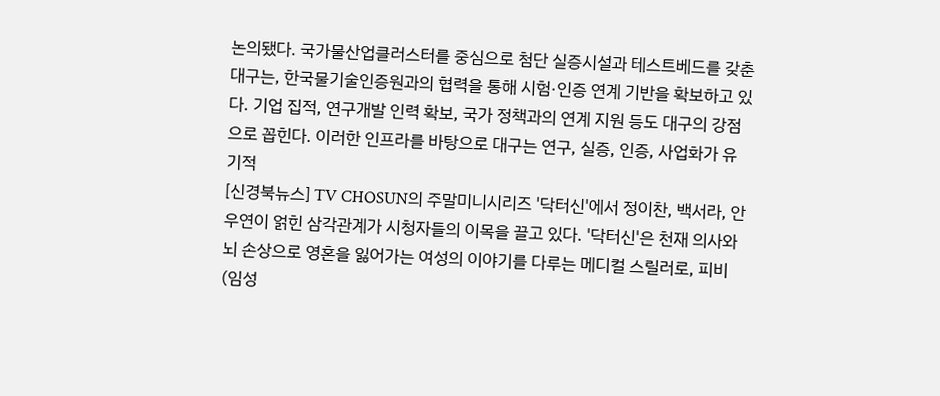논의됐다. 국가물산업클러스터를 중심으로 첨단 실증시설과 테스트베드를 갖춘 대구는, 한국물기술인증원과의 협력을 통해 시험·인증 연계 기반을 확보하고 있다. 기업 집적, 연구개발 인력 확보, 국가 정책과의 연계 지원 등도 대구의 강점으로 꼽힌다. 이러한 인프라를 바탕으로 대구는 연구, 실증, 인증, 사업화가 유기적
[신경북뉴스] TV CHOSUN의 주말미니시리즈 '닥터신'에서 정이찬, 백서라, 안우연이 얽힌 삼각관계가 시청자들의 이목을 끌고 있다. '닥터신'은 천재 의사와 뇌 손상으로 영혼을 잃어가는 여성의 이야기를 다루는 메디컬 스릴러로, 피비(임성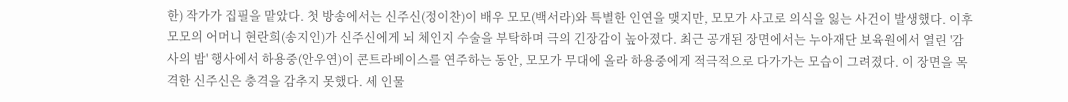한) 작가가 집필을 맡았다. 첫 방송에서는 신주신(정이찬)이 배우 모모(백서라)와 특별한 인연을 맺지만, 모모가 사고로 의식을 잃는 사건이 발생했다. 이후 모모의 어머니 현란희(송지인)가 신주신에게 뇌 체인지 수술을 부탁하며 극의 긴장감이 높아졌다. 최근 공개된 장면에서는 누아재단 보육원에서 열린 '감사의 밤' 행사에서 하용중(안우연)이 콘트라베이스를 연주하는 동안, 모모가 무대에 올라 하용중에게 적극적으로 다가가는 모습이 그려졌다. 이 장면을 목격한 신주신은 충격을 감추지 못했다. 세 인물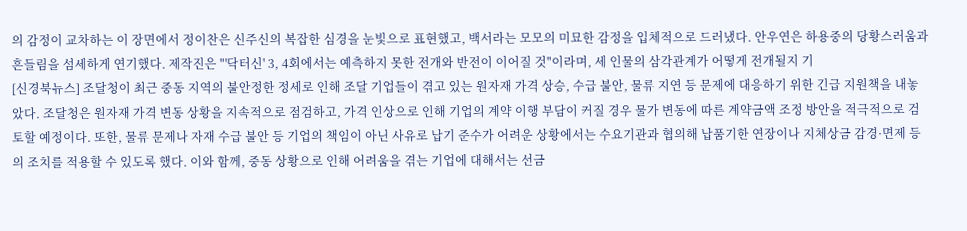의 감정이 교차하는 이 장면에서 정이찬은 신주신의 복잡한 심경을 눈빛으로 표현했고, 백서라는 모모의 미묘한 감정을 입체적으로 드러냈다. 안우연은 하용중의 당황스러움과 흔들림을 섬세하게 연기했다. 제작진은 "'닥터신' 3, 4회에서는 예측하지 못한 전개와 반전이 이어질 것"이라며, 세 인물의 삼각관계가 어떻게 전개될지 기
[신경북뉴스] 조달청이 최근 중동 지역의 불안정한 정세로 인해 조달 기업들이 겪고 있는 원자재 가격 상승, 수급 불안, 물류 지연 등 문제에 대응하기 위한 긴급 지원책을 내놓았다. 조달청은 원자재 가격 변동 상황을 지속적으로 점검하고, 가격 인상으로 인해 기업의 계약 이행 부담이 커질 경우 물가 변동에 따른 계약금액 조정 방안을 적극적으로 검토할 예정이다. 또한, 물류 문제나 자재 수급 불안 등 기업의 책임이 아닌 사유로 납기 준수가 어려운 상황에서는 수요기관과 협의해 납품기한 연장이나 지체상금 감경·면제 등의 조치를 적용할 수 있도록 했다. 이와 함께, 중동 상황으로 인해 어려움을 겪는 기업에 대해서는 선금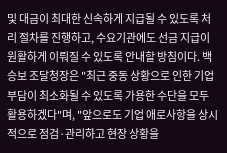및 대금이 최대한 신속하게 지급될 수 있도록 처리 절차를 진행하고, 수요기관에도 선금 지급이 원활하게 이뤄질 수 있도록 안내할 방침이다. 백승보 조달청장은 "최근 중동 상황으로 인한 기업 부담이 최소화될 수 있도록 가용한 수단을 모두 활용하겠다"며, "앞으로도 기업 애로사항을 상시적으로 점검·관리하고 현장 상황을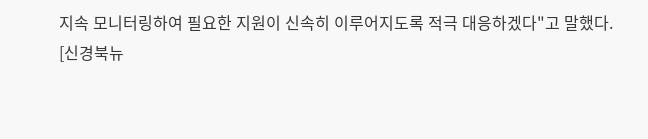지속 모니터링하여 필요한 지원이 신속히 이루어지도록 적극 대응하겠다"고 말했다.
[신경북뉴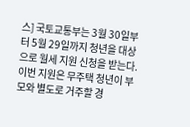스] 국토교통부는 3월 30일부터 5월 29일까지 청년을 대상으로 월세 지원 신청을 받는다. 이번 지원은 무주택 청년이 부모와 별도로 거주할 경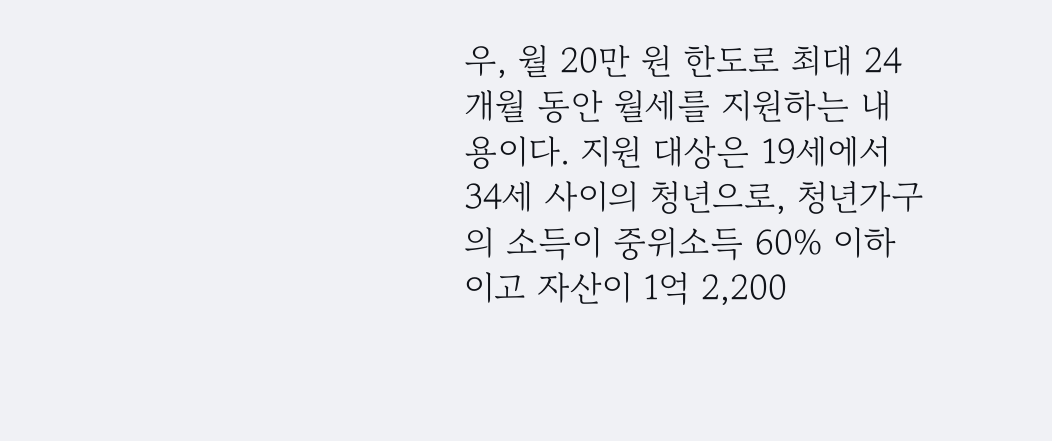우, 월 20만 원 한도로 최대 24개월 동안 월세를 지원하는 내용이다. 지원 대상은 19세에서 34세 사이의 청년으로, 청년가구의 소득이 중위소득 60% 이하이고 자산이 1억 2,200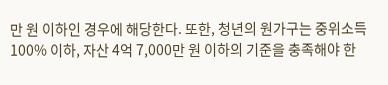만 원 이하인 경우에 해당한다. 또한, 청년의 원가구는 중위소득 100% 이하, 자산 4억 7,000만 원 이하의 기준을 충족해야 한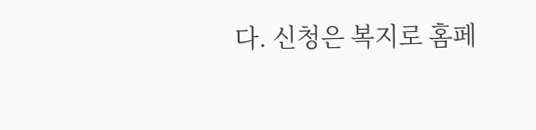다. 신청은 복지로 홈페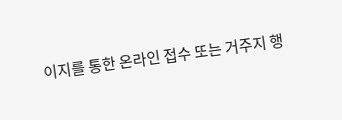이지를 통한 온라인 접수 또는 거주지 행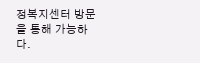정복지센터 방문을 통해 가능하다.